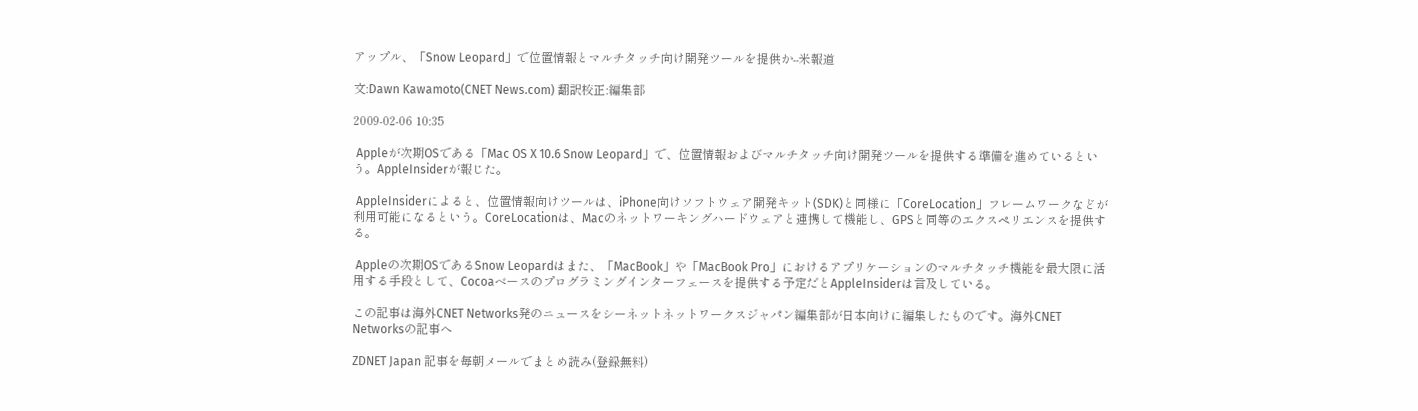アップル、「Snow Leopard」で位置情報とマルチタッチ向け開発ツールを提供か--米報道

文:Dawn Kawamoto(CNET News.com) 翻訳校正:編集部

2009-02-06 10:35

 Appleが次期OSである「Mac OS X 10.6 Snow Leopard」で、位置情報およびマルチタッチ向け開発ツールを提供する準備を進めているという。AppleInsiderが報じた。

 AppleInsiderによると、位置情報向けツールは、iPhone向けソフトウェア開発キット(SDK)と同様に「CoreLocation」フレームワークなどが利用可能になるという。CoreLocationは、Macのネットワーキングハードウェアと連携して機能し、GPSと同等のエクスペリエンスを提供する。

 Appleの次期OSであるSnow Leopardはまた、「MacBook」や「MacBook Pro」におけるアプリケーションのマルチタッチ機能を最大限に活用する手段として、Cocoaベースのプログラミングインターフェースを提供する予定だとAppleInsiderは言及している。

この記事は海外CNET Networks発のニュースをシーネットネットワークスジャパン編集部が日本向けに編集したものです。海外CNET Networksの記事へ

ZDNET Japan 記事を毎朝メールでまとめ読み(登録無料)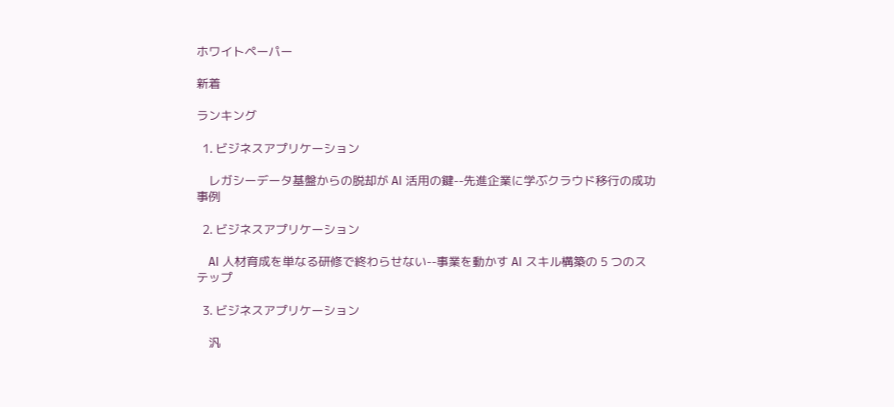ホワイトペーパー

新着

ランキング

  1. ビジネスアプリケーション

    レガシーデータ基盤からの脱却が AI 活用の鍵--先進企業に学ぶクラウド移行の成功事例

  2. ビジネスアプリケーション

    AI 人材育成を単なる研修で終わらせない--事業を動かす AI スキル構築の 5 つのステップ

  3. ビジネスアプリケーション

    汎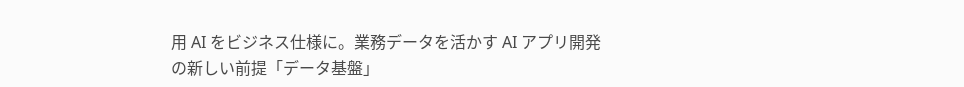用 AI をビジネス仕様に。業務データを活かす AI アプリ開発の新しい前提「データ基盤」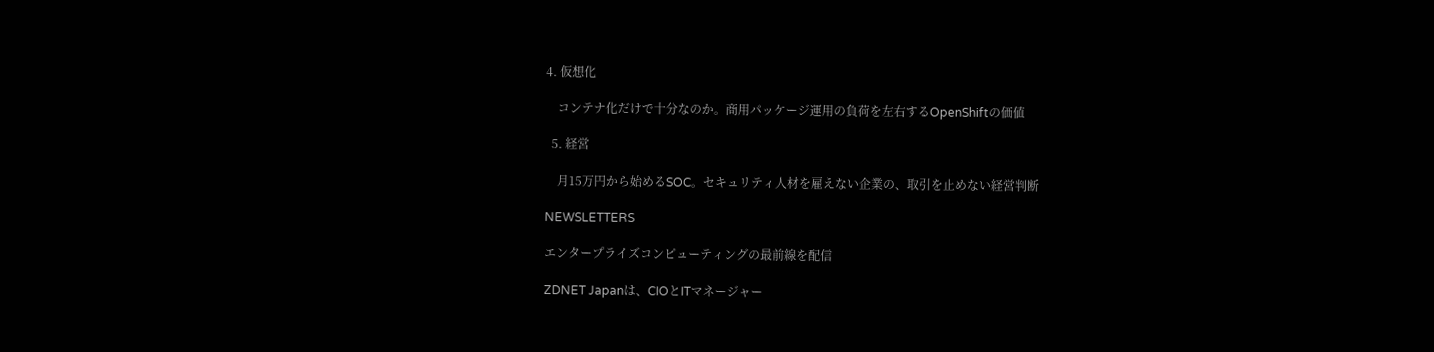4. 仮想化

    コンテナ化だけで十分なのか。商用パッケージ運用の負荷を左右するOpenShiftの価値

  5. 経営

    月15万円から始めるSOC。セキュリティ人材を雇えない企業の、取引を止めない経営判断

NEWSLETTERS

エンタープライズコンピューティングの最前線を配信

ZDNET Japanは、CIOとITマネージャー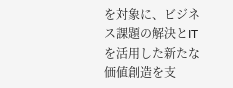を対象に、ビジネス課題の解決とITを活用した新たな価値創造を支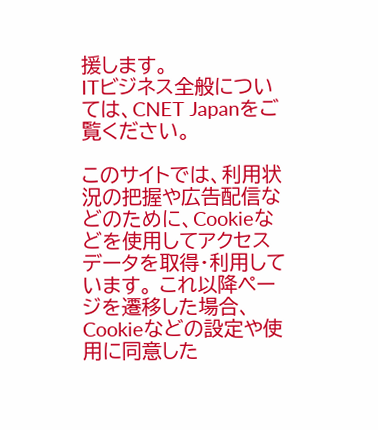援します。
ITビジネス全般については、CNET Japanをご覧ください。

このサイトでは、利用状況の把握や広告配信などのために、Cookieなどを使用してアクセスデータを取得・利用しています。 これ以降ページを遷移した場合、Cookieなどの設定や使用に同意した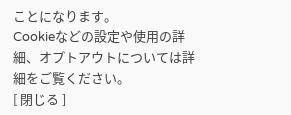ことになります。
Cookieなどの設定や使用の詳細、オプトアウトについては詳細をご覧ください。
[ 閉じる ]